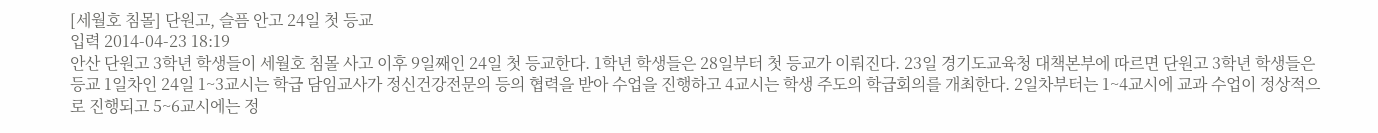[세월호 침몰] 단원고, 슬픔 안고 24일 첫 등교
입력 2014-04-23 18:19
안산 단원고 3학년 학생들이 세월호 침몰 사고 이후 9일째인 24일 첫 등교한다. 1학년 학생들은 28일부터 첫 등교가 이뤄진다. 23일 경기도교육청 대책본부에 따르면 단원고 3학년 학생들은 등교 1일차인 24일 1~3교시는 학급 담임교사가 정신건강전문의 등의 협력을 받아 수업을 진행하고 4교시는 학생 주도의 학급회의를 개최한다. 2일차부터는 1~4교시에 교과 수업이 정상적으로 진행되고 5~6교시에는 정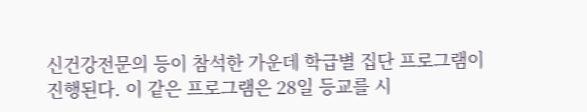신건강전문의 등이 참석한 가운데 학급별 집단 프로그램이 진행된다. 이 같은 프로그램은 28일 등교를 시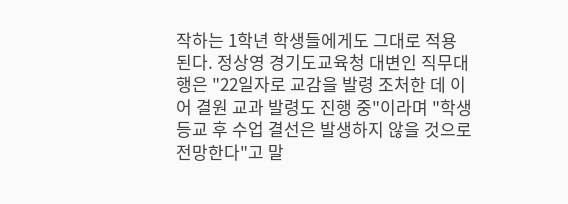작하는 1학년 학생들에게도 그대로 적용된다. 정상영 경기도교육청 대변인 직무대행은 "22일자로 교감을 발령 조처한 데 이어 결원 교과 발령도 진행 중"이라며 "학생 등교 후 수업 결선은 발생하지 않을 것으로 전망한다"고 말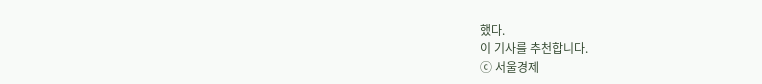했다.
이 기사를 추천합니다.
ⓒ 서울경제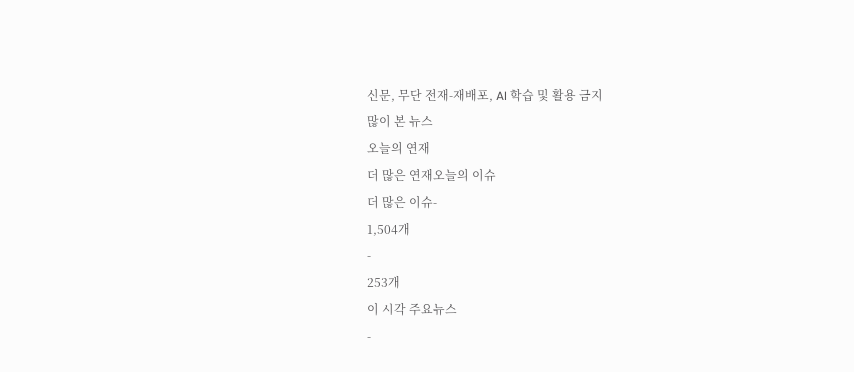신문, 무단 전재-재배포, AI 학습 및 활용 금지
많이 본 뉴스
오늘의 연재
더 많은 연재오늘의 이슈
더 많은 이슈-
1,504개
-
253개
이 시각 주요뉴스
-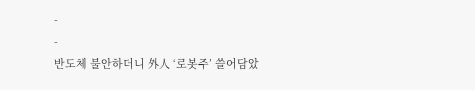-
-
반도체 불안하더니 外人 ‘로봇주’ 쓸어담았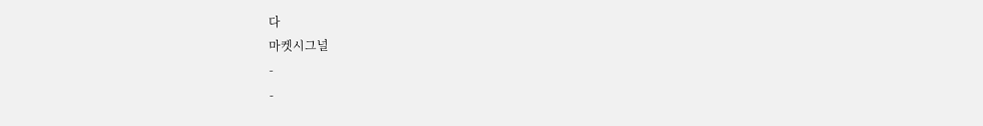다
마켓시그널
-
-